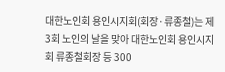대한노인회 용인시지회(회장·류종철)는 제 3회 노인의 날을 맞아 대한노인회 용인시지회 류종철회장 등 300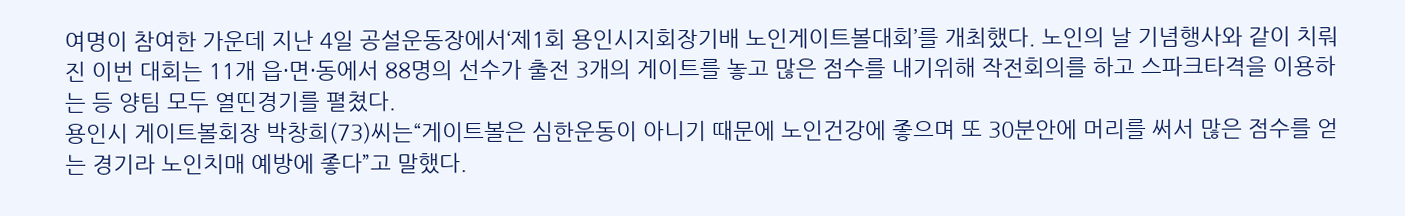여명이 참여한 가운데 지난 4일 공설운동장에서‘제1회 용인시지회장기배 노인게이트볼대회’를 개최했다. 노인의 날 기념행사와 같이 치뤄진 이번 대회는 11개 읍·면·동에서 88명의 선수가 출전 3개의 게이트를 놓고 많은 점수를 내기위해 작전회의를 하고 스파크타격을 이용하는 등 양팀 모두 열띤경기를 펼쳤다.
용인시 게이트볼회장 박창희(73)씨는“게이트볼은 심한운동이 아니기 때문에 노인건강에 좋으며 또 30분안에 머리를 써서 많은 점수를 얻는 경기라 노인치매 예방에 좋다”고 말했다.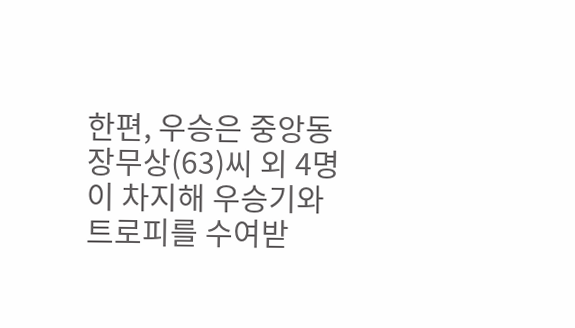한편, 우승은 중앙동 장무상(63)씨 외 4명이 차지해 우승기와 트로피를 수여받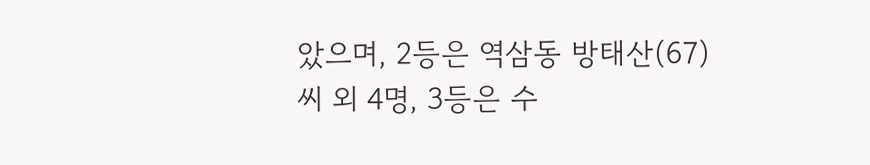았으며, 2등은 역삼동 방태산(67)씨 외 4명, 3등은 수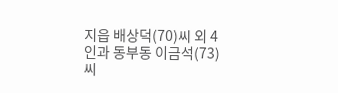지읍 배상덕(70)씨 외 4인과 동부동 이금석(73)씨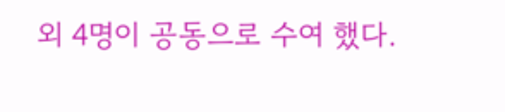외 4명이 공동으로 수여 했다.